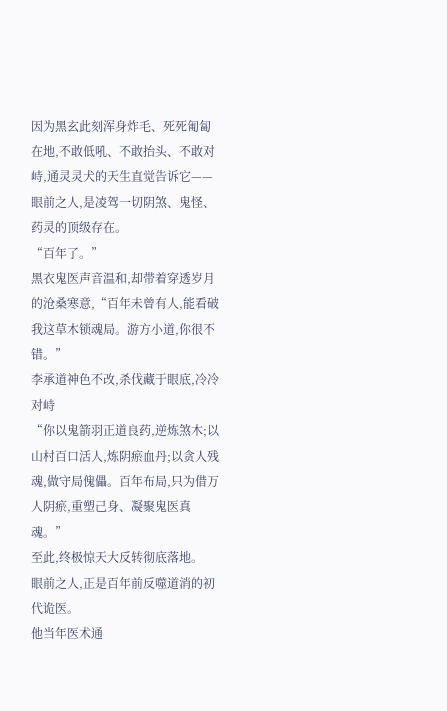因为黑玄此刻浑身炸毛、死死匍匐在地,不敢低吼、不敢抬头、不敢对峙,通灵灵犬的天生直觉告诉它——眼前之人,是凌驾一切阴煞、鬼怪、药灵的顶级存在。
“百年了。”
黑衣鬼医声音温和,却带着穿透岁月的沧桑寒意,“百年未曾有人,能看破我这草木锁魂局。游方小道,你很不错。”
李承道神色不改,杀伐藏于眼底,冷冷对峙
“你以鬼箭羽正道良药,逆炼煞木;以山村百口活人,炼阴瘀血丹;以贪人残魂,做守局傀儡。百年布局,只为借万人阴瘀,重塑己身、凝聚鬼医真魂。”
至此,终极惊天大反转彻底落地。
眼前之人,正是百年前反噬道消的初代诡医。
他当年医术通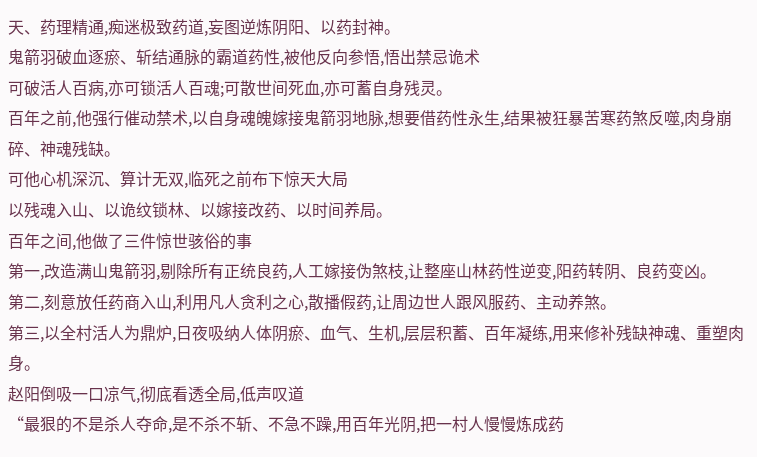天、药理精通,痴迷极致药道,妄图逆炼阴阳、以药封神。
鬼箭羽破血逐瘀、斩结通脉的霸道药性,被他反向参悟,悟出禁忌诡术
可破活人百病,亦可锁活人百魂;可散世间死血,亦可蓄自身残灵。
百年之前,他强行催动禁术,以自身魂魄嫁接鬼箭羽地脉,想要借药性永生,结果被狂暴苦寒药煞反噬,肉身崩碎、神魂残缺。
可他心机深沉、算计无双,临死之前布下惊天大局
以残魂入山、以诡纹锁林、以嫁接改药、以时间养局。
百年之间,他做了三件惊世骇俗的事
第一,改造满山鬼箭羽,剔除所有正统良药,人工嫁接伪煞枝,让整座山林药性逆变,阳药转阴、良药变凶。
第二,刻意放任药商入山,利用凡人贪利之心,散播假药,让周边世人跟风服药、主动养煞。
第三,以全村活人为鼎炉,日夜吸纳人体阴瘀、血气、生机,层层积蓄、百年凝练,用来修补残缺神魂、重塑肉身。
赵阳倒吸一口凉气,彻底看透全局,低声叹道
“最狠的不是杀人夺命,是不杀不斩、不急不躁,用百年光阴,把一村人慢慢炼成药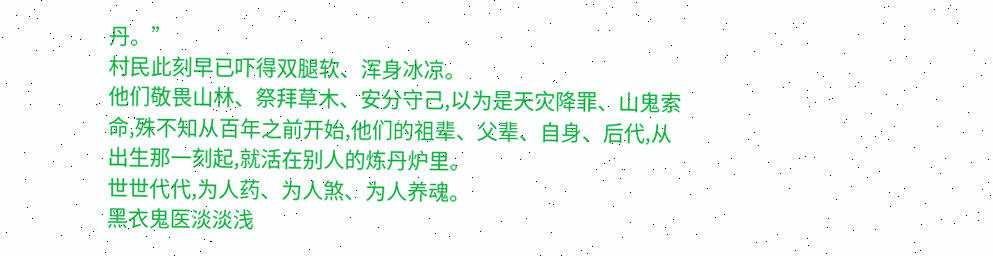丹。”
村民此刻早已吓得双腿软、浑身冰凉。
他们敬畏山林、祭拜草木、安分守己,以为是天灾降罪、山鬼索命,殊不知从百年之前开始,他们的祖辈、父辈、自身、后代,从出生那一刻起,就活在别人的炼丹炉里。
世世代代,为人药、为人煞、为人养魂。
黑衣鬼医淡淡浅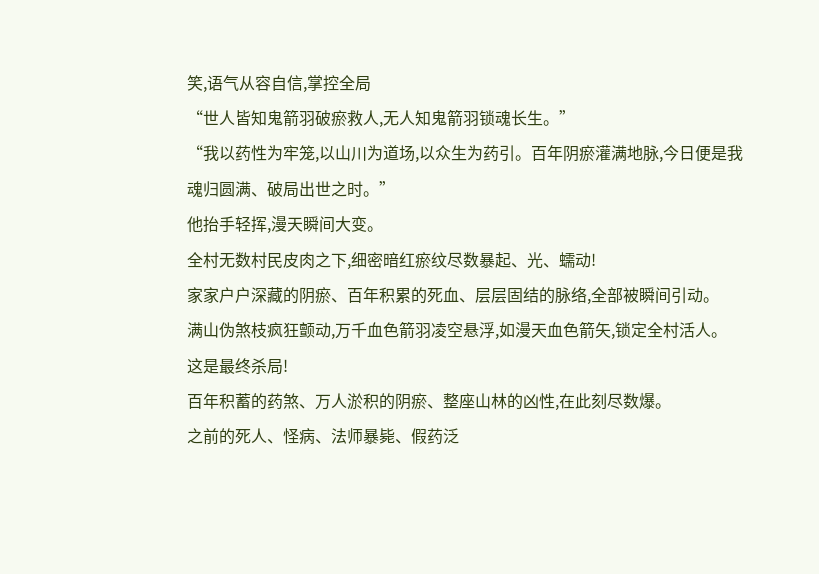笑,语气从容自信,掌控全局
“世人皆知鬼箭羽破瘀救人,无人知鬼箭羽锁魂长生。”
“我以药性为牢笼,以山川为道场,以众生为药引。百年阴瘀灌满地脉,今日便是我魂归圆满、破局出世之时。”
他抬手轻挥,漫天瞬间大变。
全村无数村民皮肉之下,细密暗红瘀纹尽数暴起、光、蠕动!
家家户户深藏的阴瘀、百年积累的死血、层层固结的脉络,全部被瞬间引动。
满山伪煞枝疯狂颤动,万千血色箭羽凌空悬浮,如漫天血色箭矢,锁定全村活人。
这是最终杀局!
百年积蓄的药煞、万人淤积的阴瘀、整座山林的凶性,在此刻尽数爆。
之前的死人、怪病、法师暴毙、假药泛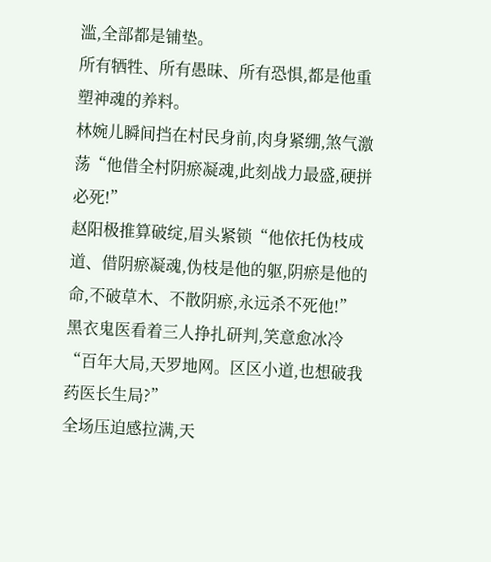滥,全部都是铺垫。
所有牺牲、所有愚昧、所有恐惧,都是他重塑神魂的养料。
林婉儿瞬间挡在村民身前,肉身紧绷,煞气激荡“他借全村阴瘀凝魂,此刻战力最盛,硬拼必死!”
赵阳极推算破绽,眉头紧锁“他依托伪枝成道、借阴瘀凝魂,伪枝是他的躯,阴瘀是他的命,不破草木、不散阴瘀,永远杀不死他!”
黑衣鬼医看着三人挣扎研判,笑意愈冰冷
“百年大局,天罗地网。区区小道,也想破我药医长生局?”
全场压迫感拉满,天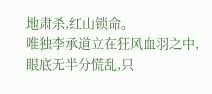地肃杀,红山锁命。
唯独李承道立在狂风血羽之中,眼底无半分慌乱,只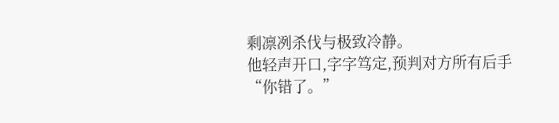剩凛冽杀伐与极致冷静。
他轻声开口,字字笃定,预判对方所有后手
“你错了。”